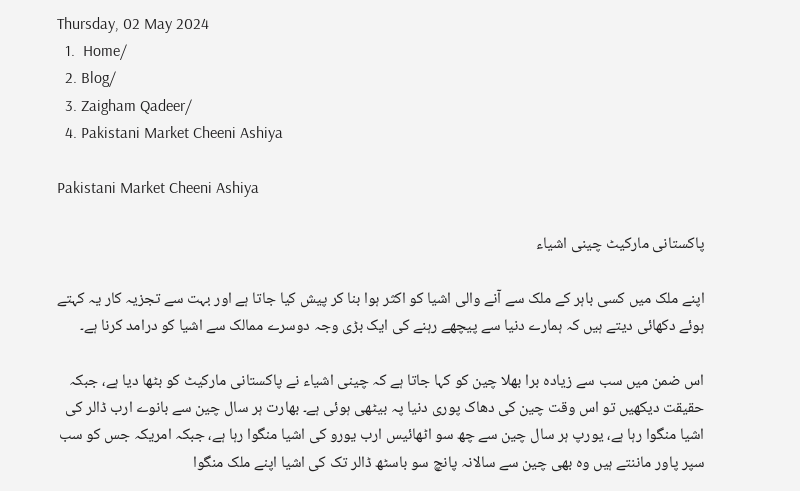Thursday, 02 May 2024
  1.  Home/
  2. Blog/
  3. Zaigham Qadeer/
  4. Pakistani Market Cheeni Ashiya

Pakistani Market Cheeni Ashiya

پاکستانی مارکیٹ چینی اشیاء

اپنے ملک میں کسی باہر کے ملک سے آنے والی اشیا کو اکثر ہوا بنا کر پیش کیا جاتا ہے اور بہت سے تجزیہ کار یہ کہتے ہوئے دکھائی دیتے ہیں کہ ہمارے دنیا سے پیچھے رہنے کی ایک بڑی وجہ دوسرے ممالک سے اشیا کو درامد کرنا ہے۔

اس ضمن میں سب سے زیادہ برا بھلا چین کو کہا جاتا ہے کہ چینی اشیاء نے پاکستانی مارکیٹ کو بٹھا دیا ہے، جبکہ حقیقت دیکھیں تو اس وقت چین کی دھاک پوری دنیا پہ بیٹھی ہوئی ہے۔ بھارت ہر سال چین سے بانوے ارب ڈالر کی اشیا منگوا رہا ہے، یورپ ہر سال چین سے چھ سو اٹھائیس ارب یورو کی اشیا منگوا رہا ہے، جبکہ امریکہ جس کو سب سپر پاور ماننتے ہیں وہ بھی چین سے سالانہ پانچ سو باسٹھ ڈالر تک کی اشیا اپنے ملک منگوا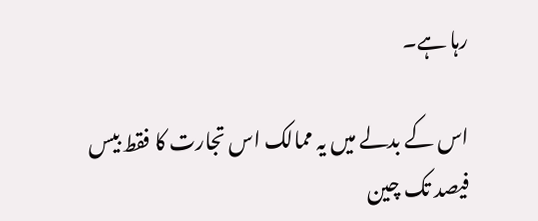رہا ہے۔

اس کے بدلے میں یہ ممالک اس تجارت کا فقط بیس فیصد تک چین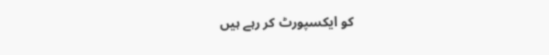کو ایکسپورٹ کر رہے ہیں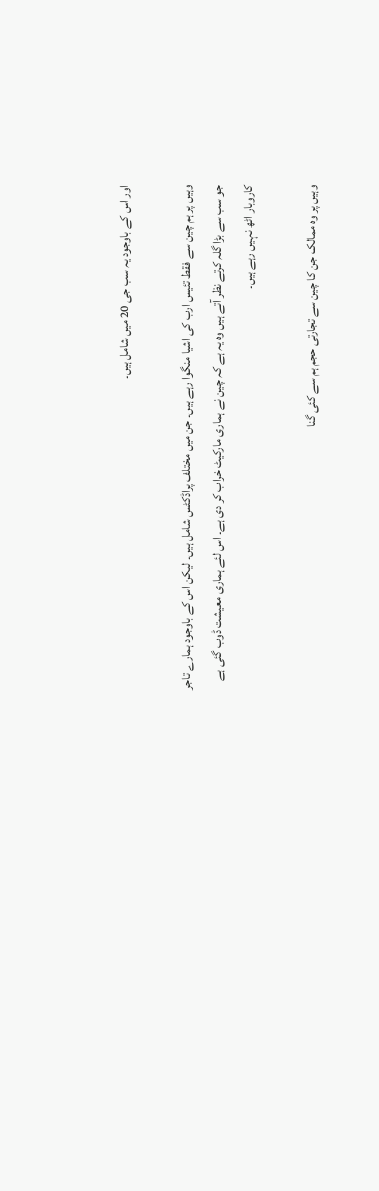اور اس کے باوجود یہ سب جی 20 میں شامل ہیں۔

وہیں پر ہم چین سے فقط تئیس ارب کی اشیا منگوا رہے ہیں۔ جن میں مختلف پراڈکٹس شامل ہیں۔ لیکن اس کے باوجود ہمارے تاجر جو سب سے بڑا گلہ کرتے نظر آتے ہیں وہ یہ ہے کہ چین نے ہماری مارکیٹ خراب کر دی ہے۔ اس لئے ہماری معیشت ڈوب گئی ہے کاروبار اٹھ نہیں رہے ہیں۔

وہیں پر وہ ممالک جن کا چین سے تجارتی حجم ہم سے کئی گنا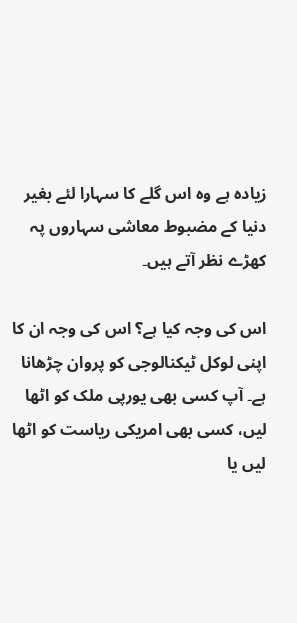زیادہ ہے وہ اس گلے کا سہارا لئے بغیر دنیا کے مضبوط معاشی سہاروں پہ کھڑے نظر آتے ہیں۔

اس کی وجہ کیا ہے؟ اس کی وجہ ان کا اپنی لوکل ٹیکنالوجی کو پروان چڑھانا ہے۔ آپ کسی بھی یورپی ملک کو اٹھا لیں، کسی بھی امریکی ریاست کو اٹھا لیں یا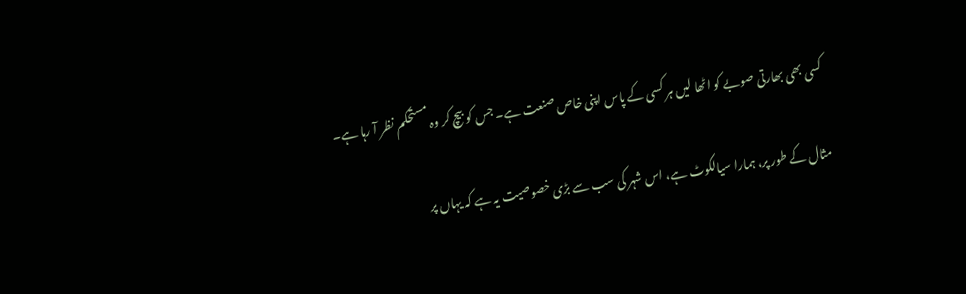کسی بھی بھارتی صوبے کو اٹھا لیں ہر کسی کے پاس اپنی خاص صنعت ہے۔ جس کو بیچ کر وہ مستحکم نظر آ رہا ہے۔

مثال کے طور پر، ہمارا سیالکوٹ ہے، اس شہر کی سب سے بڑی خصوصیت یہ ہے کہ یہاں پر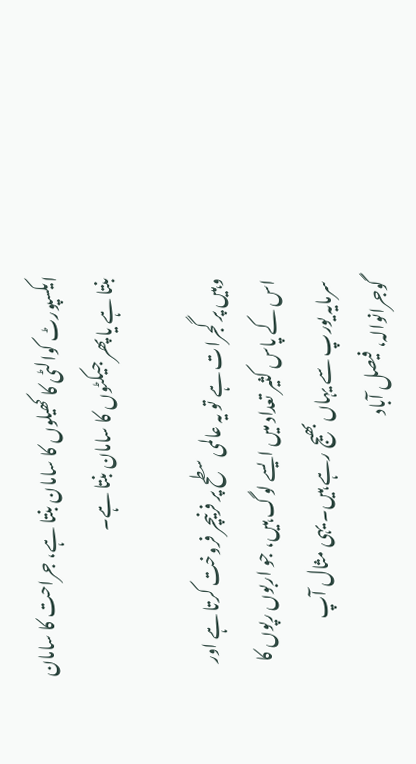ایکسپورٹ کوالٹی کا کھیلوں کا سامان بنتا ہے، جراحت کا سامان بنتا ہے یا پھر جیکٹوں کا سامان بنتا ہے۔

وہیں پر گجرات ہے تو یہ عالمی سطح پر فرنیچر فروخت کرتا ہے اور اس کے پاس کثیر تعداد میں ایسے لوگ ہیں، جو اربوں رپوں کا سرمایہ یورپ سے یہاں بھیج رہے ہیں۔ یہی مثال آپ گوجرانوالہ، فیصل آباد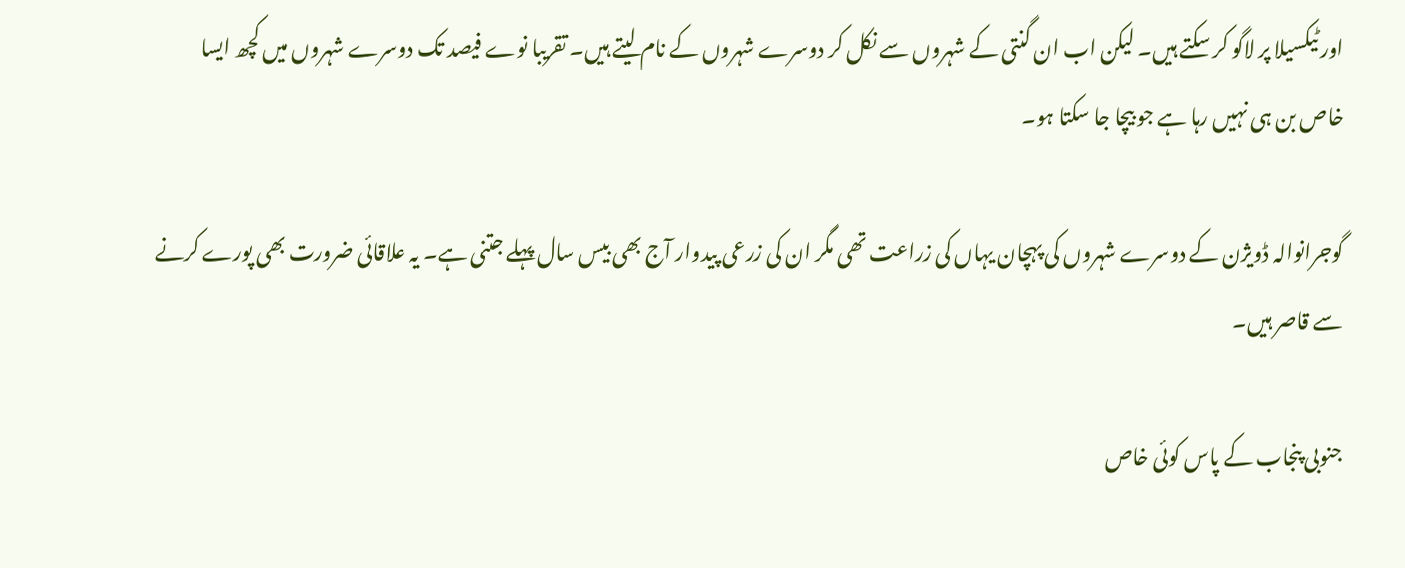اور ٹیکسیلا پر لاگو کر سکتے ہیں۔ لیکن اب ان گنتی کے شہروں سے نکل کر دوسرے شہروں کے نام لیتے ہیں۔ تقریبا نوے فیصد تک دوسرے شہروں میں کچھ ایسا خاص بن ہی نہیں رہا ہے جو بیچا جا سکتا ہو۔

گوجرانوالہ ڈویژن کے دوسرے شہروں کی پہچان یہاں کی زراعت تھی مگر ان کی زرعی پیدوار آج بھی بیس سال پہلے جتنی ہے۔ یہ علاقائی ضرورت بھی پورے کرنے سے قاصر ہیں۔

جنوبی پنجاب کے پاس کوئی خاص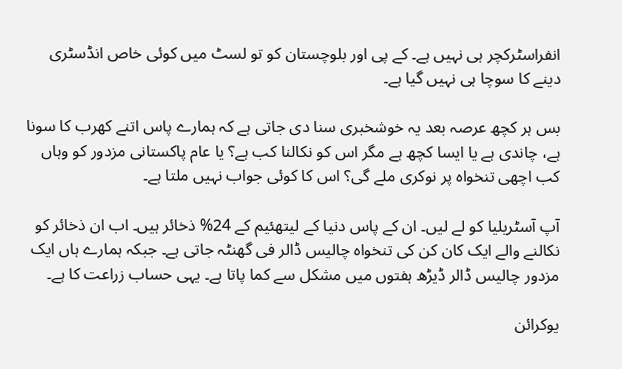انفراسٹرکچر ہی نہیں ہے۔ کے پی اور بلوچستان کو تو لسٹ میں کوئی خاص انڈسٹری دینے کا سوچا ہی نہیں گیا ہے۔

بس ہر کچھ عرصہ بعد یہ خوشخبری سنا دی جاتی ہے کہ ہمارے پاس اتنے کھرب کا سونا ہے، چاندی ہے یا ایسا کچھ ہے مگر اس کو نکالنا کب ہے؟ یا عام پاکستانی مزدور کو وہاں کب اچھی تنخواہ پر نوکری ملے گی؟ اس کا کوئی جواب نہیں ملتا ہے۔

آپ آسٹریلیا کو لے لیں۔ ان کے پاس دنیا کے لیتھئیم کے 24% ذخائر ہیں۔ اب ان ذخائر کو نکالنے والے ایک کان کن کی تنخواہ چالیس ڈالر فی گھنٹہ جاتی ہے۔ جبکہ ہمارے ہاں ایک مزدور چالیس ڈالر ڈیڑھ ہفتوں میں مشکل سے کما پاتا ہے۔ یہی حساب زراعت کا ہے۔

یوکرائن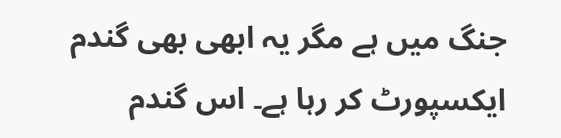جنگ میں ہے مگر یہ ابھی بھی گندم ایکسپورٹ کر رہا ہے۔ اس گندم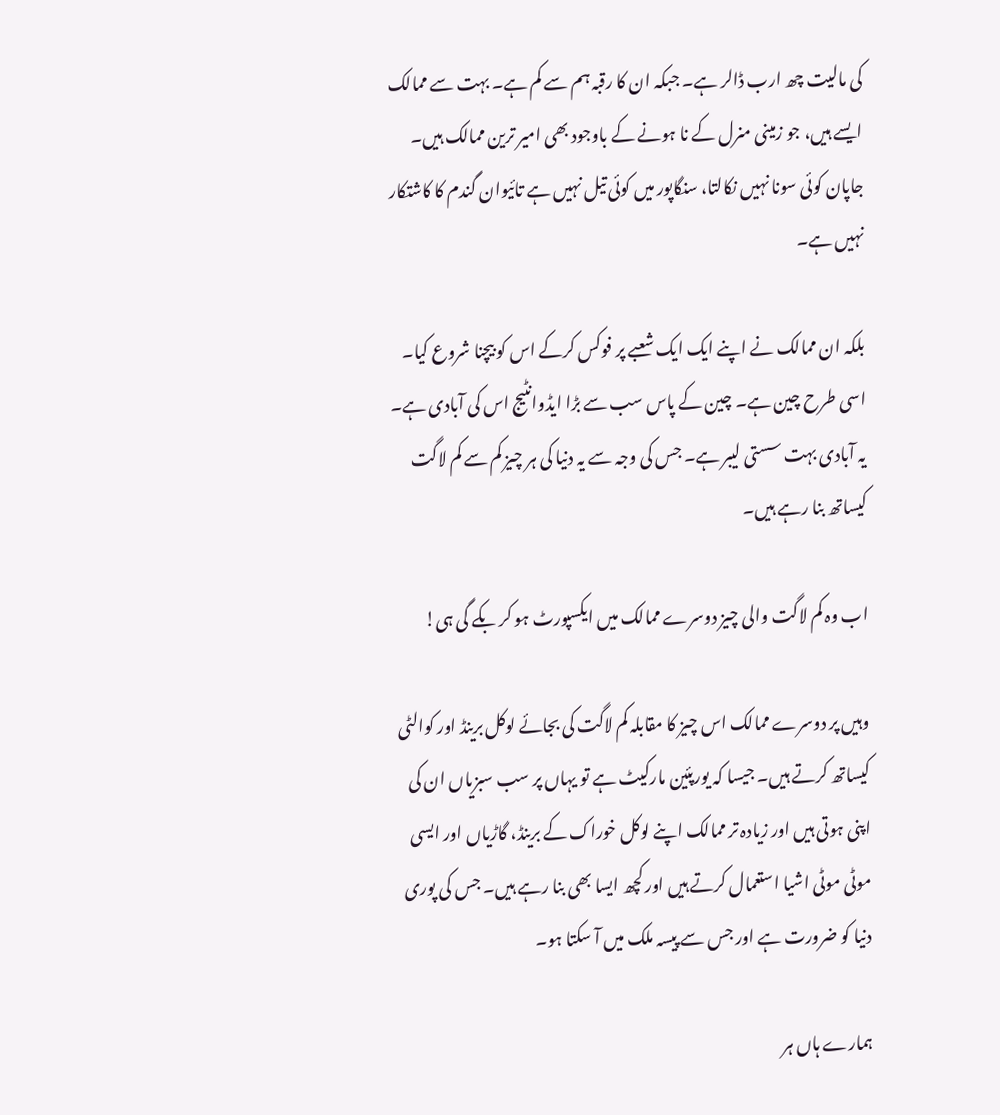کی مالیت چھ ارب ڈالر ہے۔ جبکہ ان کا رقبہ ہم سے کم ہے۔ بہت سے ممالک ایسے ہیں، جو زمینی منرل کے نا ہونے کے باوجود بھی امیر ترین ممالک ہیں۔ جاپان کوئی سونا نہیں نکالتا، سنگاپور میں کوئی تیل نہیں ہے تائیوان گندم کا کاشتکار نہیں ہے۔

بلکہ ان ممالک نے اپنے ایک ایک شعبے پر فوکس کرکے اس کو بیچنا شروع کیا۔ اسی طرح چین ہے۔ چین کے پاس سب سے بڑا ایڈوانٹیج اس کی آبادی ہے۔ یہ آبادی بہت سستی لیبر ہے۔ جس کی وجہ سے یہ دنیا کی ہر چیز کم سے کم لاگت کیساتھ بنا رہے ہیں۔

اب وہ کم لاگت والی چیز دوسرے ممالک میں ایکسپورٹ ہو کر بکے گی ہی!

وہیں پر دوسرے ممالک اس چیز کا مقابلہ کم لاگت کی بجائے لوکل برینڈ اور کوالٹی کیساتھ کرتے ہیں۔ جیسا کہ یورپئین مارکیٹ ہے تو یہاں پر سب سبزیاں ان کی اپنی ہوتی ہیں اور زیادہ تر ممالک اپنے لوکل خوراک کے برینڈ، گاڑیاں اور ایسی موٹی موٹی اشیا استعمال کرتے ہیں اور کچھ ایسا بھی بنا رہے ہیں۔ جس کی پوری دنیا کو ضرورت ہے اور جس سے پیسہ ملک میں آ سکتا ہو۔

ہمارے ہاں ہر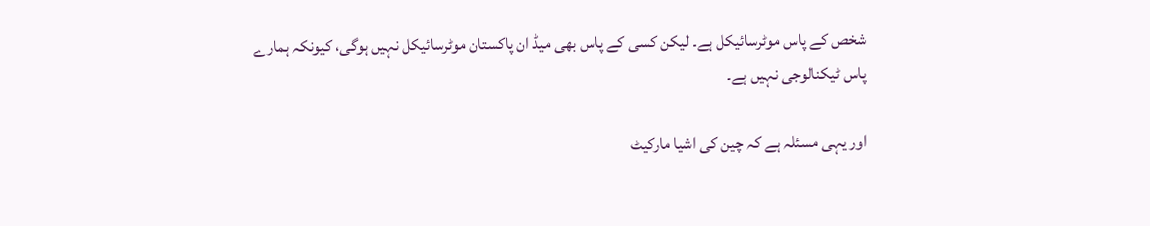شخص کے پاس موٹرسائیکل ہے۔ لیکن کسی کے پاس بھی میڈ ان پاکستان موٹرسائیکل نہیں ہوگی، کیونکہ ہمارے پاس ٹیکنالوجی نہیں ہے۔

اور یہی مسئلہ ہے کہ چین کی اشیا مارکیٹ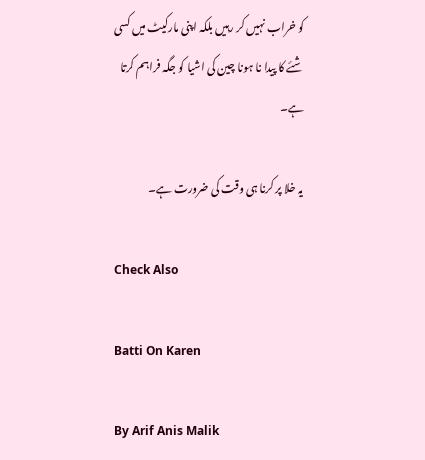کو خراب نہیں کر رہیں بلکہ اپنی مارکیٹ میں کسی شئے کا پیدا نا ہونا چین کی اشیا کو جگہ فراہم کرتا ہے۔

یہ خلا پر کرنا ہی وقت کی ضرورت ہے۔

Check Also

Batti On Karen

By Arif Anis Malik